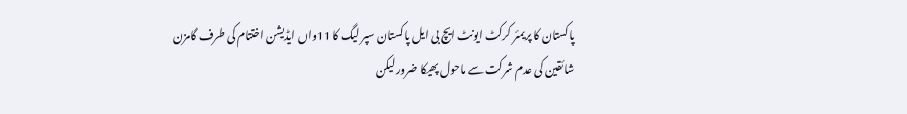پاکستان کا پریمئر کرکٹ ایونٹ ایچ بی ایل پاکستان سپر لیگ کا 11واں ایڈیشن اختتام کی طرف گامزن
شائقین کی عدم شرکت سے ماحول پھیکا ضرور لیکن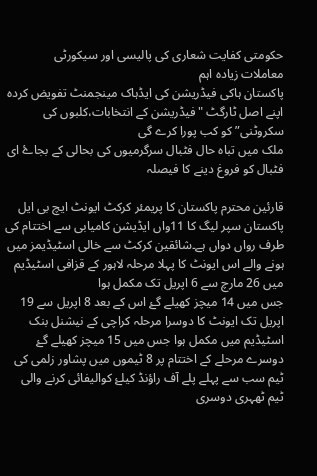حکومتی کفایت شعاری کی پالیسی اور سیکورٹی
معاملات زیادہ اہم
پاکستان ہاکی فیڈریشن کی ایڈہاک مینجمنٹ تفویض کردہ اپنے اصل ٹارگٹ "فیڈریشن کے انتخابات،کلبوں کی سکروٹنی” کو کب پورا کرے گی
ملک میں تباہ حال فٹبال سرگرمیوں کی بحالی کے بجاۓ ای فٹبال کو فروغ دینے کا فیصلہ

قارئین محترم پاکستان کا پریمئر کرکٹ ایونٹ ایچ بی ایل پاکستان سپر لیگ کا 11واں ایڈیشن کامیابی سے اختتام کی طرف رواں دواں ہے۔شائقین کرکٹ سے خالی اسٹیڈیمز میں ہونے والے اس ایونٹ کا پہلا مرحلہ لاہور کے قزافی اسٹیڈیم میں 26 مارچ سے 6 اپریل تک مکمل ہوا
جس میں 14 میچز کھیلے گۓ اس کے بعد 8 اپریل سے 19 اپریل تک ایونٹ کا دوسرا مرحلہ کراچی کے نیشنل بنک اسٹیڈیم میں مکمل ہوا جس میں 15 میچز کھیلے گۓ
دوسرے مرحلے کے اختتام پر 8 ٹیموں میں پشاور زلمی کی ٹیم سب سے پہلے پلے آف راؤنڈ کیلۓ کوالیفائی کرنے والی ٹیم ٹھہری دوسری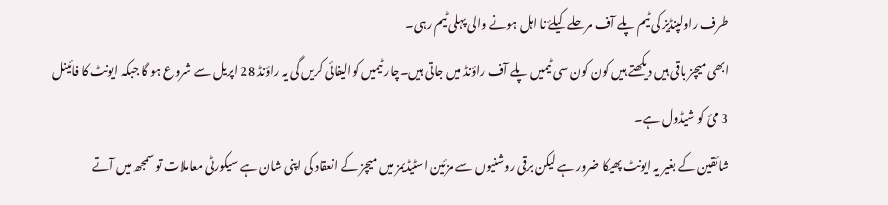طرف راولپنڈیز کی ٹیم پلے آف مرحلے کیلۓ نا اہل ہونے والی پہلی ٹیم رہی۔
ابھی میچز باقی ہیں دیکھتے ہیں کون کون سی ٹیمیں پلے آف راؤنڈ میں جاتی ہیں۔چار ٹیمیں کوالیفائی کریں گی یہ راؤنڈ 28 اپریل سے شروع ہو گا جبکہ ایونٹ کا فائینل 3 مئ کو شیڈول ہے۔
شائقین کے بغیر یہ ایونٹ پھیکا ضرور ہے لیکن برقی روشنیوں سے مزئین اسٹیڈیمز میں میچز کے انعقاد کی اپنی شان ہے سیکورٹی معاملات تو سمجھ میں آتے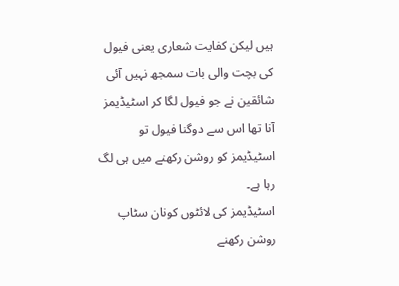ہیں لیکن کفایت شعاری یعنی فیول کی بچت والی بات سمجھ نہیں آئی شائقین نے جو فیول لگا کر اسٹیڈیمز آنا تھا اس سے دوگنا فیول تو اسٹیڈیمز کو روشن رکھنے میں ہی لگ رہا ہے۔
اسٹیڈیمز کی لائٹوں کونان سٹاپ روشن رکھنے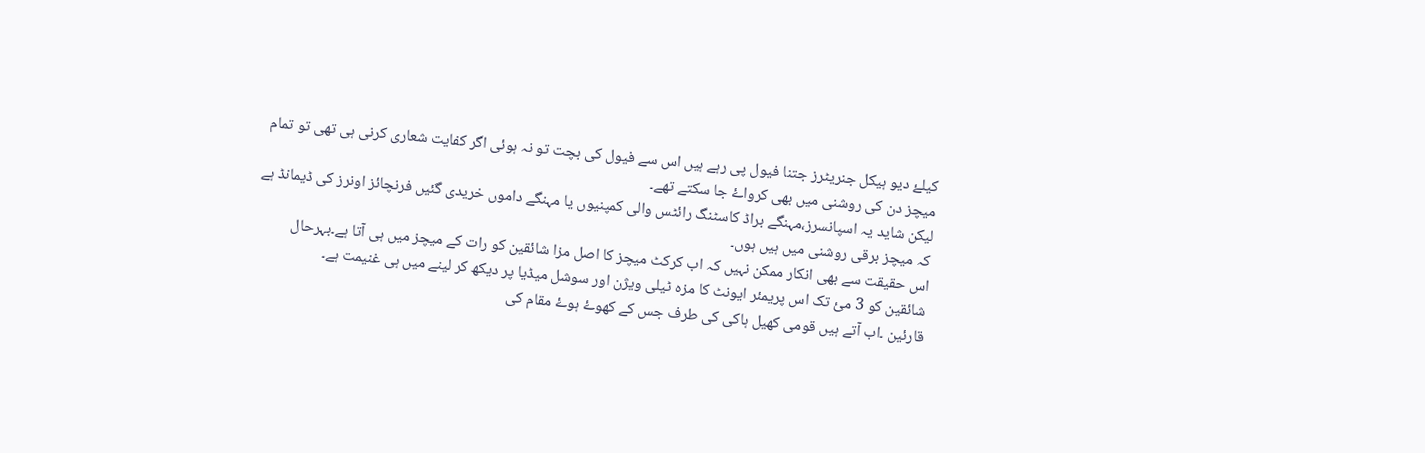کیلۓ دیو ہیکل جنریٹرز جتنا فیول پی رہے ہیں اس سے فیول کی بچت تو نہ ہوئی اگر کفایت شعاری کرنی ہی تھی تو تمام میچز دن کی روشنی میں بھی کرواۓ جا سکتے تھے۔
لیکن شاید یہ اسپانسرز،مہنگے براڈ کاسٹنگ رائٹس والی کمپنیوں یا مہنگے داموں خریدی گئیں فرنچائز اونرز کی ڈیمانڈ ہے کہ میچز برقی روشنی میں ہیں ہوں۔
اس حقیقت سے بھی انکار ممکن نہیں کہ اب کرکٹ میچز کا اصل مزا شائقین کو رات کے میچز میں ہی آتا ہے۔بہرحال شائقین کو 3 مئ تک اس پریمئر ایونٹ کا مزہ ٹیلی ویژن اور سوشل میڈیا پر دیکھ کر لینے میں ہی غنیمت ہے۔
قارئین ۔اب آتے ہیں قومی کھیل ہاکی کی طرف جس کے کھوۓ ہوۓ مقام کی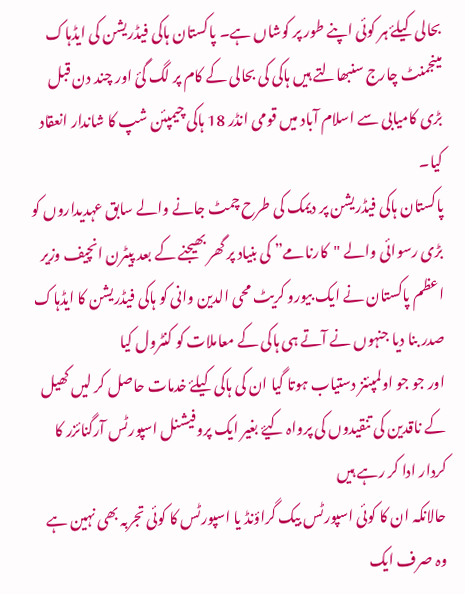بحالی کیلۓ ہر کوئی اپنے طور پر کوشاں ہے۔ پاکستان ہاکی فیڈریشن کی ایڈہاک مینجمنٹ چارج سنبھالتے ہیں ہاکی کی بحالی کے کام پر لگ گئ اور چند دن قبل بڑی کامیابی سے اسلام آباد میں قومی انڈر 18 ہاکی چیمپئن شپ کا شاندار انعقاد کیا۔
پاکستان ہاکی فیڈریشن پر دیمک کی طرح چمٹ جانے والے سابق عہدیداروں کو بڑی رسوائی والے "کارنامے” کی بنیاد پر گھر بھیجنے کے بعد پیٹرن انچیف وزیر اعظم پاکستان نے ایک بیورو کریٹ محی الدین وانی کو ہاکی فیڈریشن کا ایڈہاک صدر بنا دیا جنہوں نے آتے ہی ہاکی کے معاملات کو کنٹرول کیا
اور جو جو اولمپئنز دستیاب ہوتا گیا ان کی ہاکی کیلۓ خدمات حاصل کر لیں کھیل کے ناقدین کی تنقیدوں کی پرواہ کیۓ بغیر ایک پروفیشنل اسپورٹس آرگنائزر کا کردار ادا کر رہے ہیں
حالانکہ ان کا کوئی اسپورٹس بیک گراؤنڈ یا اسپورٹس کا کوئی تجربہ بھی نہین ہے وہ صرف ایک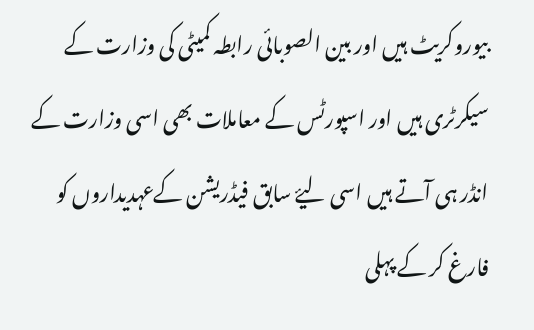بیوروکریٹ ہیں اور بین الصوبائی رابطہ کمیٹی کی وزارت کے سیکرٹری ہیں اور اسپورٹس کے معاملات بھی اسی وزارت کے انڈر ہی آتے ہیں اسی لیۓ سابق فیڈریشن کےعہدیداروں کو فارغ کر کے پہلی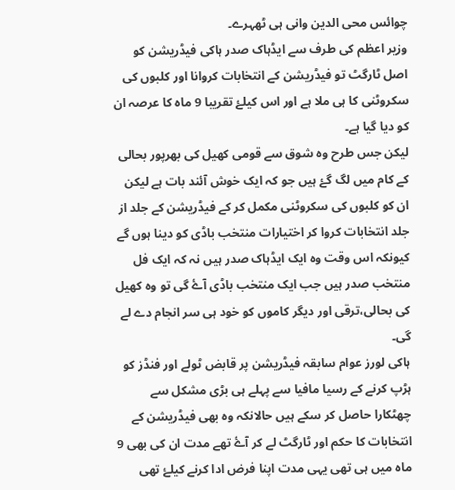چوائس محی الدین وانی ہی ٹھہرے۔
وزیر اعظم کی طرف سے ایڈہاک صدر ہاکی فیڈریشن کو اصل ٹارگٹ تو فیڈریشن کے انتخابات کروانا اور کلبوں کی سکروٹنی کا ہی ملا ہے اور اس کیلۓ تقریبا 9 ماہ کا عرصہ ان کو دیا گیا ہے۔
لیکن جس طرح وہ شوق سے قومی کھیل کی بھرپور بحالی کے کام میں لگ گۓ ہیں جو کہ ایک خوش آئند بات ہے لیکن ان کو کلبوں کی سکروٹنی مکمل کر کے فیڈریشن کے جلد از جلد انتخابات کروا کر اختیارات منتخب باڈی کو دینا ہوں گے
کیونکہ اس وقت وہ ایک ایڈہاک صدر ہیں نہ کہ ایک فل منتخب صدر ہیں جب ایک منتخب باڈی آۓ گی تو وہ کھیل کی بحالی،ترقی اور دیگر کاموں کو خود ہی سر انجام دے لے گی۔
ہاکی لورز عوام سابقہ فیڈریشن پر قابض ٹولے اور فنڈز کو ہڑپ کرنے کے رسیا مافیا سے پہلے ہی بڑی مشکل سے چھٹکارا حاصل کر سکے ہیں حالانکہ وہ بھی فیڈریشن کے انتخابات کا حکم اور ٹارگٹ لے کر آۓ تھے مدت ان کی بھی 9 ماہ میں ہی تھی یہی مدت اپنا فرض ادا کرنے کیلۓ تھی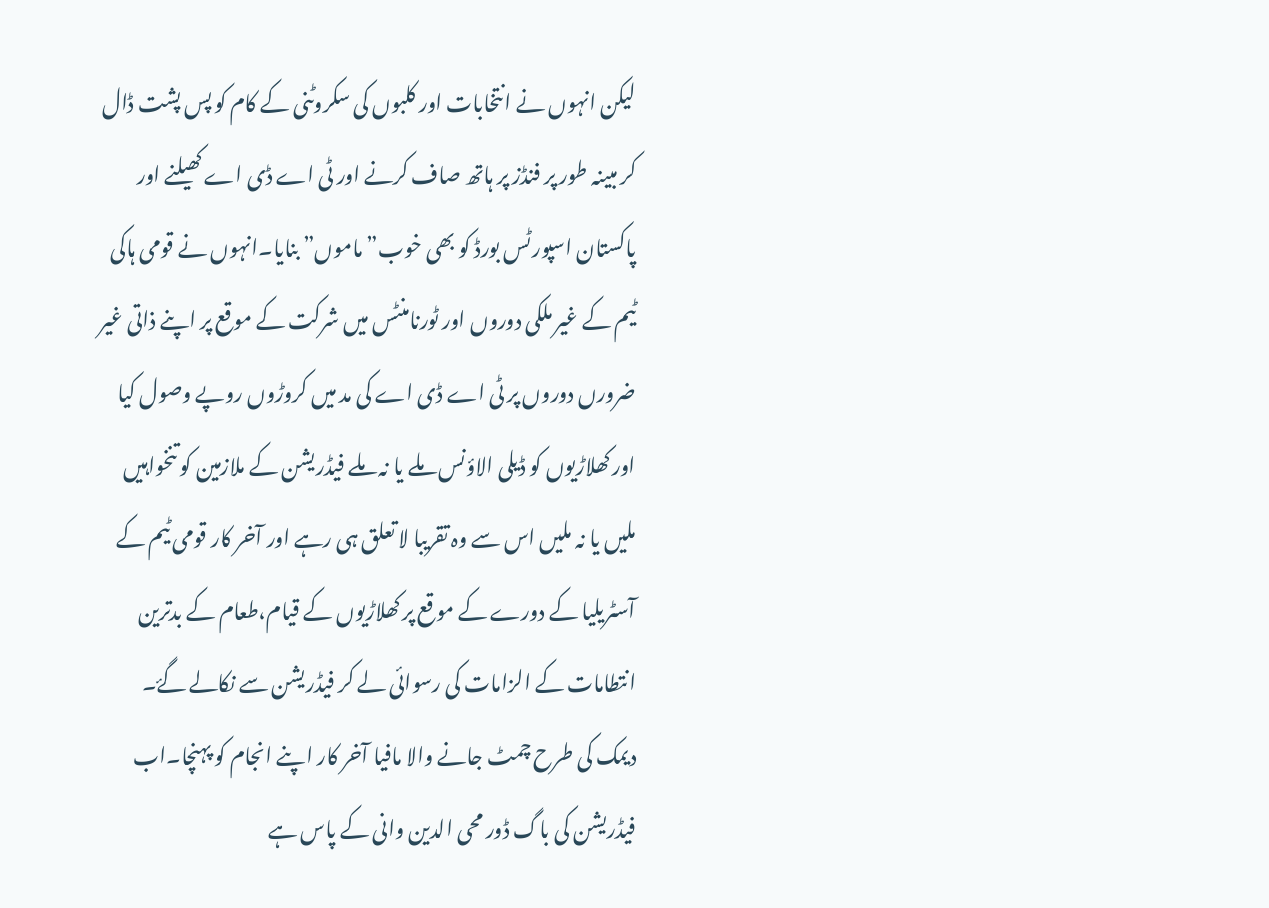لیکن انہوں نے انتخابات اور کلبوں کی سکروٹنی کے کام کو پس پشت ڈال کر مبینہ طور پر فنڈز پر ہاتھ صاف کرنے اور ٹی اے ڈی اے کھیلنے اور پاکستان اسپورٹس بورڈ کو بھی خوب” ماموں” بنایا۔انہوں نے قومی ہاکی ٹیم کے غیر ملکی دوروں اور ٹورنامنٹس میں شرکت کے موقع پر اپنے ذاتی غیر ضرورں دوروں پر ٹی اے ڈی اے کی مد میں کروڑوں روپے وصول کیا
اور کھلاڑیوں کو ڈیلی الاؤنس ملے یا نہ ملے فیڈریشن کے ملازمین کو تنخواہیں ملیں یا نہ ملیں اس سے وہ تقریبا لا تعلق ہی رہے اور آخر کار قومی ٹیم کے آسٹریلیا کے دورے کے موقع پر کھلاڑیوں کے قیام،طعام کے بدترین انتطامات کے الزامات کی رسوائی لے کر فیڈریشن سے نکالے گۓ۔
دیمک کی طرح چمٹ جانے والا مافیا آخر کار اپنے انجام کو پہنچا۔اب فیڈریشن کی باگ ڈور محی الدین وانی کے پاس ہے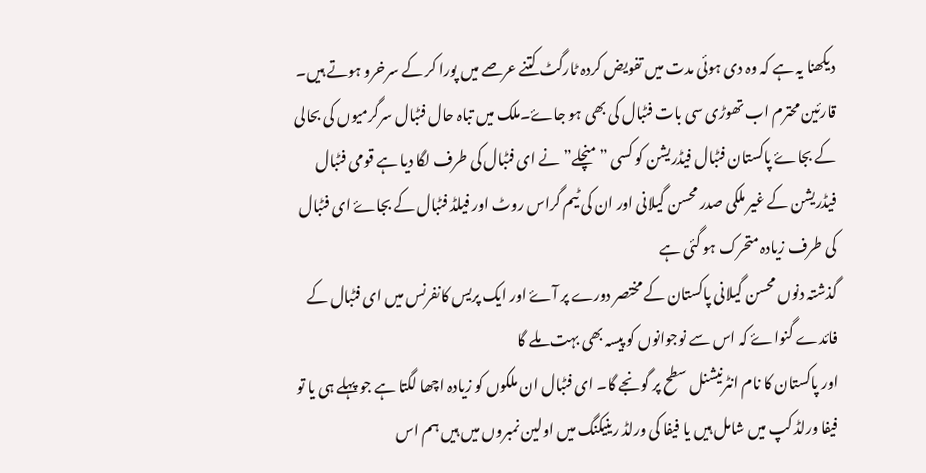دیکھنا یہ ہے کہ وہ دی ہوئی مدت میں تفویض کردہ ٹارگٹ کتنے عرصے میں پورا کر کے سرخرو ہوتے ہیں۔
قارئین محترم اب تھوڑی سی بات فٹبال کی بھی ہو جاۓ۔ملک میں تباہ حال فٹبال سرگرمیوں کی بحالی کے بجاۓ پاکستان فٹبال فیڈریشن کو کسی ” منچلے” نے ای فٹبال کی طرف لگا دیا ہے قومی فٹبال فیڈریشن کے غیر ملکی صدر محسن گیلانی اور ان کی ٹیم گراس روٹ اور فیلڈ فٹبال کے بجاۓ ای فٹبال کی طرف زیادہ متحرک ہو گئی ہے
گذشتہ دنوں محسن گیلانی پاکستان کے مختصر دورے پر آۓ اور ایک پریس کانفرنس میں ای فٹبال کے فائدے گنواۓ کہ اس سے نوجوانوں کو پیسہ بھی بہت ملے گا
اور پاکستان کا نام انٹرنیشنل سطح پر گونجے گا۔ ای فٹبال ان ملکوں کو زیادہ اچھا لگتا ہے جو پہلے ہی یا تو فیفا ورلڈ کپ میں شامل ہیں یا فیفا کی ورلڈ رینیکنگ میں اولین نمبروں میں ہیں ہم اس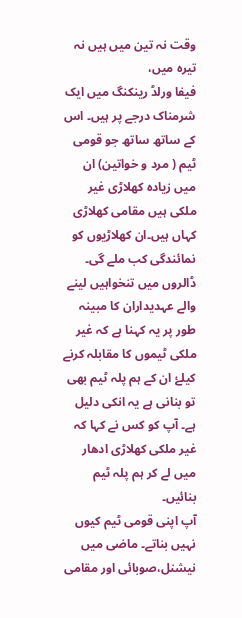وقت نہ تین میں ہیں نہ تیرہ میں،
فیفا ورلڈ رینکنگ میں ایک شرمناک درجے پر ہیں۔ اس کے ساتھ ساتھ جو قومی ٹیم ( مرد و خواتین) ان میں زیادہ کھلاڑی غیر ملکی ہیں مقامی کھلاڑی کہاں ہیں۔ان کھلاڑیوں کو نمائندگی کب ملے گی۔
ڈالروں میں تنخواہیں لینے والے عہدیداران کا مبینہ طور پر یہ کہنا ہے کہ غیر ملکی ٹیموں کا مقابلہ کرنے کیلۓ ان کے ہم پلہ ٹیم بھی تو بنانی ہے یہ انکی دلیل ہے۔ آپ کو کس نے کہا کہ غیر ملکی کھلاڑی ادھار میں لے کر ہم پلہ ٹیم بنائیں۔
آپ اپنی قومی ٹیم کیوں نہیں بناتے۔ ماضی میں نیشنل،صوبائی اور مقامی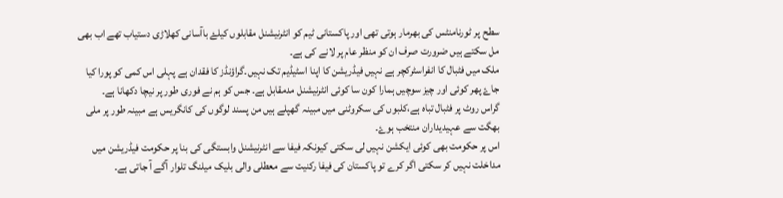سطح پر ٹورنامنٹس کی بھرمار ہوتی تھی اور پاکستانی ٹیم کو انٹرنیشنل مقابلوں کیلۓ باآسانی کھلاڑی دستیاب تھے اب بھی مل سکتے ہیں ضرورت صرف ان کو منظر عام پر لانے کی ہے۔
ملک میں فٹبال کا انفراسٹرکچر ہے نہیں فیڈریشن کا اپنا اسٹیڈیم تک نہیں۔گراؤنڈز کا فقدان ہے پہلی اس کمی کو پورا کیا جاۓ پھر کوئی اور چیز سوچیں ہمارا کون سا کوئی انٹرنیشنل مدمقابل ہے۔ جس کو ہم نے فوری طور پر نیچا دکھانا ہے۔
گراس روٹ پر فٹبال تباہ ہے،کلبوں کی سکروٹنی میں مبینہ گھپلے ہیں من پسند لوگوں کی کانگریس ہے مبینہ طور پر ملی بھگت سے عہیدیداران منتخب ہوۓ۔
اس پر حکومت بھی کوئی ایکشن نہیں لی سکتی کیونکہ فیفا سے انٹرنیشنل وابستگی کی بنا پر حکومت فیڈریشن میں مداخلت نہیں کر سکتی اگر کرے تو پاکستان کی فیفا رکنیت سے معطلی والی بلیک میلنگ تلوار آگے آ جاتی ہے۔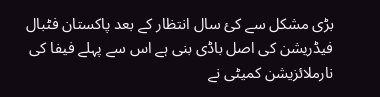بڑی مشکل سے کئ سال انتظار کے بعد پاکستان فٹبال فیڈریشن کی اصل باڈی بنی ہے اس سے پہلے فیفا کی نارملائزیشن کمیٹی نے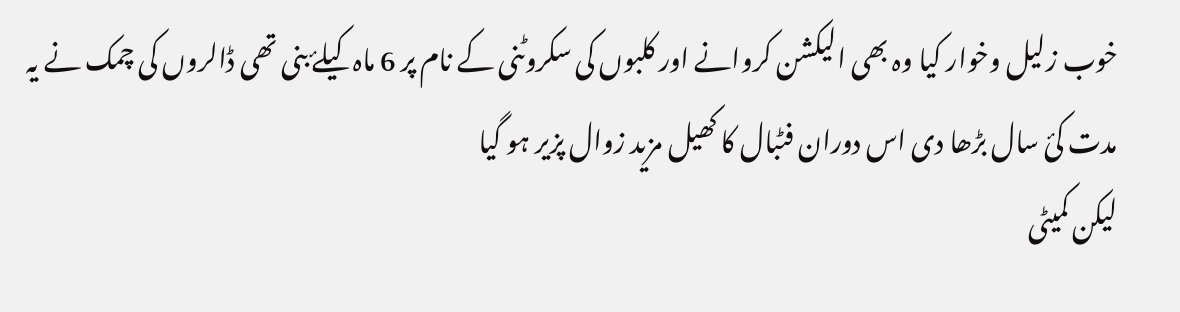خوب زلیل وخوار کیا وہ بھی الیکشن کروانے اور کلبوں کی سکروٹنی کے نام پر 6 ماہ کیلۓ بنی تھی ڈالروں کی چمک نے یہ مدت کئ سال بڑھا دی اس دوران فٹبال کا کھیل مزید زوال پزیر ہو گیا
لیکن کمیٹی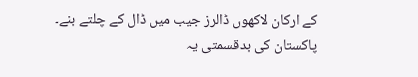کے ارکان لاکھوں ڈالرز جیب میں ڈال کے چلتے بنے۔ پاکستان کی بدقسمتی یہ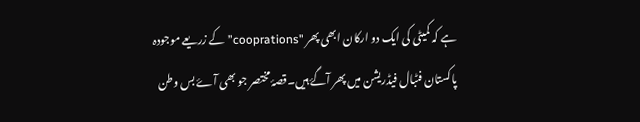ہے کہ کمیٹی کی ایک دو ارکان ابھی پھر "cooprations” کے زریعے موجودہ پاکستان فٹبال فیڈریشن میں پھر آگۓ ہیں۔قصۂ مختصر جو بھی آۓ بس وطن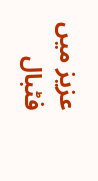عزیز میں فٹبال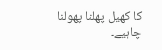کا کھیل پھلنا پھولنا چاہیے۔